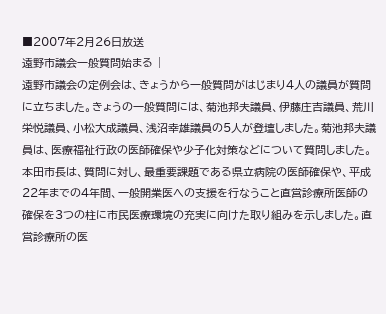■2007年2月26日放送
遠野市議会一般質問始まる |
遠野市議会の定例会は、きょうから一般質問がはじまり4人の議員が質問に立ちました。きょうの一般質問には、菊池邦夫議員、伊藤庄吉議員、荒川栄悦議員、小松大成議員、浅沼幸雄議員の5人が登壇しました。菊池邦夫議員は、医療福祉行政の医師確保や少子化対策などについて質問しました。本田市長は、質問に対し、最重要課題である県立病院の医師確保や、平成22年までの4年間、一般開業医への支援を行なうこと直営診療所医師の確保を3つの柱に市民医療環境の充実に向けた取り組みを示しました。直営診療所の医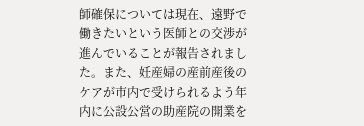師確保については現在、遠野で働きたいという医師との交渉が進んでいることが報告されました。また、妊産婦の産前産後のケアが市内で受けられるよう年内に公設公営の助産院の開業を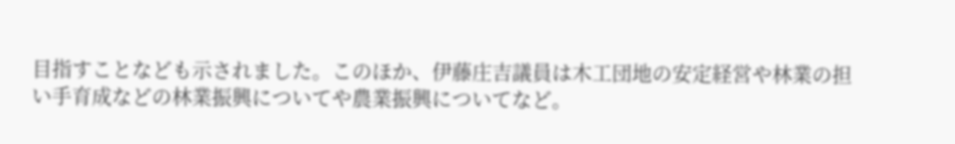目指すことなども示されました。このほか、伊藤庄吉議員は木工団地の安定経営や林業の担い手育成などの林業振興についてや農業振興についてなど。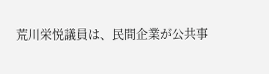荒川栄悦議員は、民間企業が公共事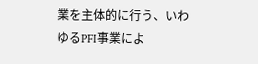業を主体的に行う、いわゆるPFI事業によ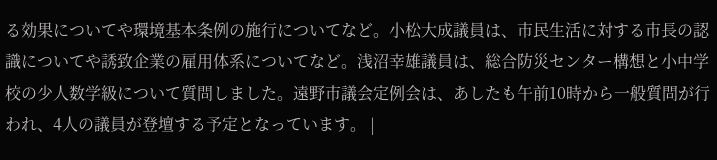る効果についてや環境基本条例の施行についてなど。小松大成議員は、市民生活に対する市長の認識についてや誘致企業の雇用体系についてなど。浅沼幸雄議員は、総合防災センター構想と小中学校の少人数学級について質問しました。遠野市議会定例会は、あしたも午前10時から一般質問が行われ、4人の議員が登壇する予定となっています。 |